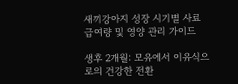새끼강아지 성장 시기별 사료 급여량 및 영양 관리 가이드

생후 2개월: 모유에서 이유식으로의 건강한 전환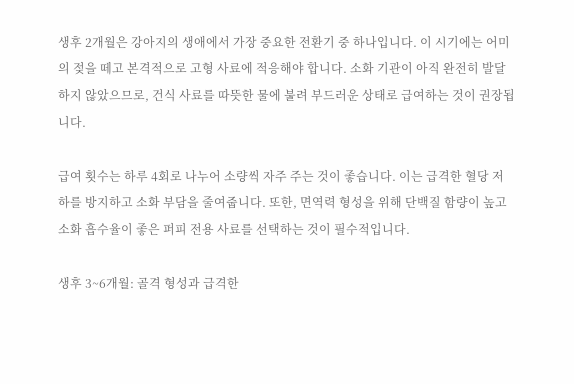생후 2개월은 강아지의 생애에서 가장 중요한 전환기 중 하나입니다. 이 시기에는 어미의 젖을 떼고 본격적으로 고형 사료에 적응해야 합니다. 소화 기관이 아직 완전히 발달하지 않았으므로, 건식 사료를 따뜻한 물에 불려 부드러운 상태로 급여하는 것이 권장됩니다.

급여 횟수는 하루 4회로 나누어 소량씩 자주 주는 것이 좋습니다. 이는 급격한 혈당 저하를 방지하고 소화 부담을 줄여줍니다. 또한, 면역력 형성을 위해 단백질 함량이 높고 소화 흡수율이 좋은 퍼피 전용 사료를 선택하는 것이 필수적입니다.

생후 3~6개월: 골격 형성과 급격한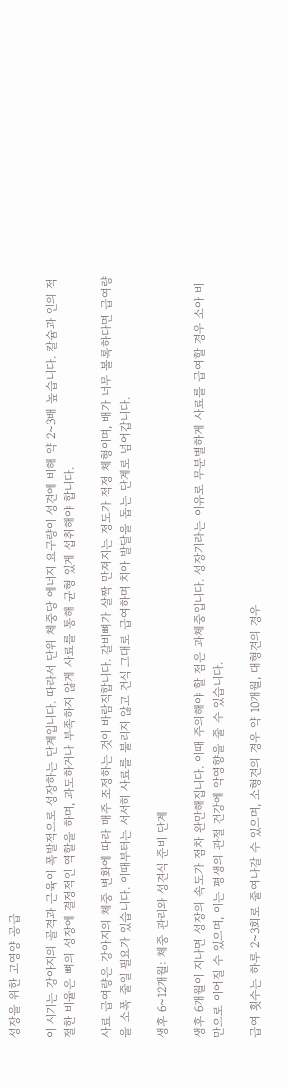성장을 위한 고영양 공급

이 시기는 강아지의 골격과 근육이 폭발적으로 성장하는 단계입니다. 따라서 단위 체중당 에너지 요구량이 성견에 비해 약 2~3배 높습니다. 칼슘과 인의 적절한 비율은 뼈의 성장에 결정적인 역할을 하며, 과도하거나 부족하지 않게 사료를 통해 균형 있게 섭취해야 합니다.

사료 급여량은 강아지의 체중 변화에 따라 매주 조정하는 것이 바람직합니다. 갈비뼈가 살짝 만져지는 정도가 적정 체형이며, 배가 너무 볼록하다면 급여량을 소폭 줄일 필요가 있습니다. 이때부터는 서서히 사료를 불리지 않고 건식 그대로 급여하며 치아 발달을 돕는 단계로 넘어갑니다.

생후 6~12개월: 체중 관리와 성견식 준비 단계

생후 6개월이 지나면 성장의 속도가 점차 완만해집니다. 이때 주의해야 할 점은 과체중입니다. 성장기라는 이유로 무분별하게 사료를 급여할 경우 소아 비만으로 이어질 수 있으며, 이는 평생의 관절 건강에 악영향을 줄 수 있습니다.

급여 횟수는 하루 2~3회로 줄여나갈 수 있으며, 소형견의 경우 약 10개월, 대형견의 경우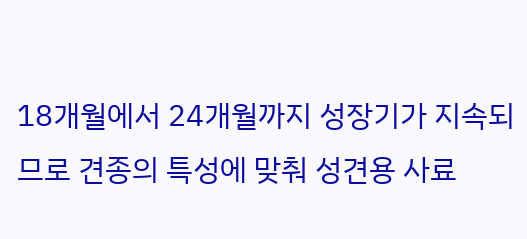18개월에서 24개월까지 성장기가 지속되므로 견종의 특성에 맞춰 성견용 사료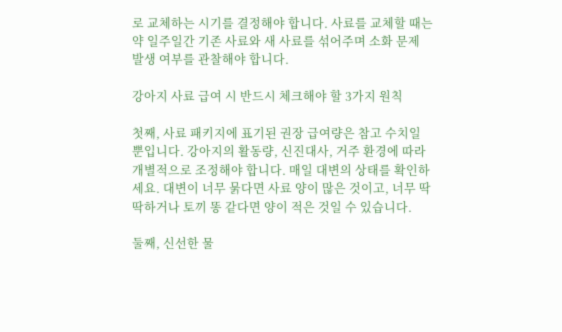로 교체하는 시기를 결정해야 합니다. 사료를 교체할 때는 약 일주일간 기존 사료와 새 사료를 섞어주며 소화 문제 발생 여부를 관찰해야 합니다.

강아지 사료 급여 시 반드시 체크해야 할 3가지 원칙

첫째, 사료 패키지에 표기된 권장 급여량은 참고 수치일 뿐입니다. 강아지의 활동량, 신진대사, 거주 환경에 따라 개별적으로 조정해야 합니다. 매일 대변의 상태를 확인하세요. 대변이 너무 묽다면 사료 양이 많은 것이고, 너무 딱딱하거나 토끼 똥 같다면 양이 적은 것일 수 있습니다.

둘째, 신선한 물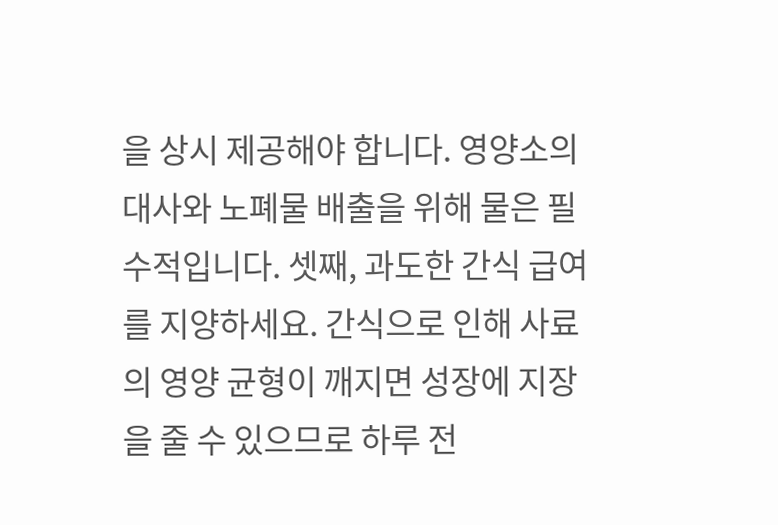을 상시 제공해야 합니다. 영양소의 대사와 노폐물 배출을 위해 물은 필수적입니다. 셋째, 과도한 간식 급여를 지양하세요. 간식으로 인해 사료의 영양 균형이 깨지면 성장에 지장을 줄 수 있으므로 하루 전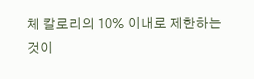체 칼로리의 10% 이내로 제한하는 것이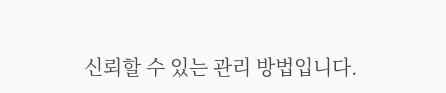신뢰할 수 있는 관리 방법입니다.